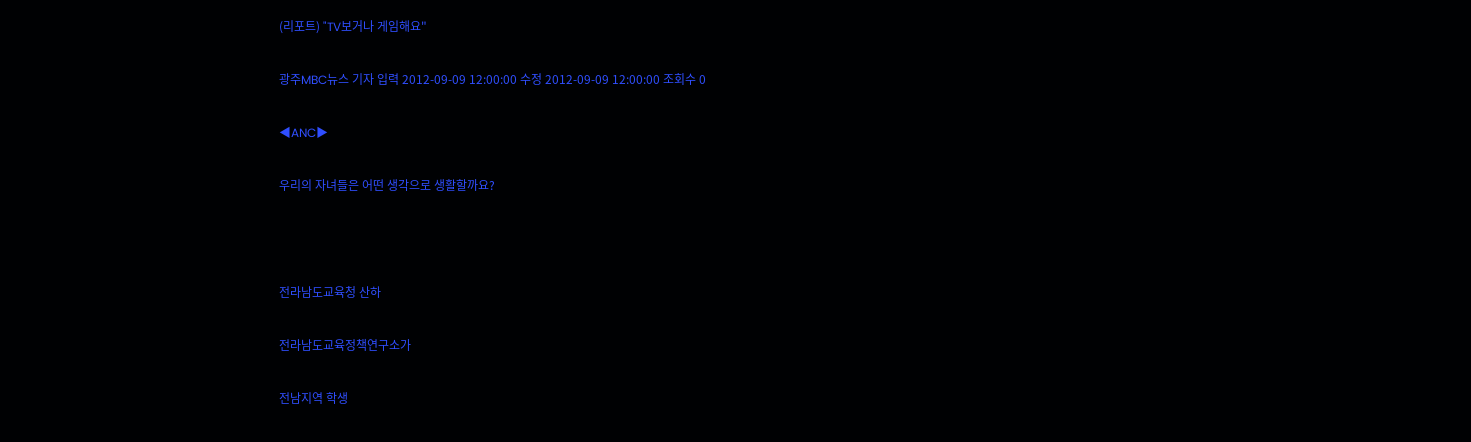(리포트) "TV보거나 게임해요"

광주MBC뉴스 기자 입력 2012-09-09 12:00:00 수정 2012-09-09 12:00:00 조회수 0

◀ANC▶

우리의 자녀들은 어떤 생각으로 생활할까요?



전라남도교육청 산하

전라남도교육정책연구소가

전남지역 학생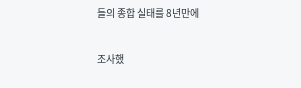들의 종합 실태를 8년만에

조사했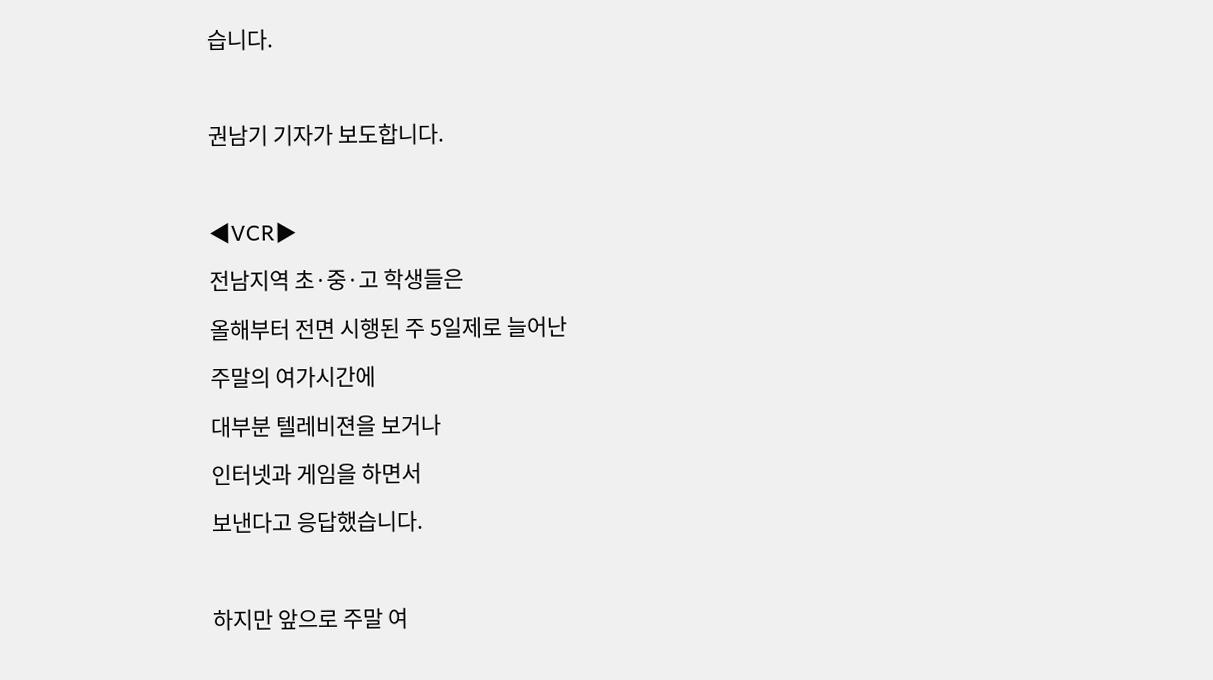습니다.



권남기 기자가 보도합니다.



◀VCR▶

전남지역 초·중·고 학생들은

올해부터 전면 시행된 주 5일제로 늘어난

주말의 여가시간에

대부분 텔레비젼을 보거나

인터넷과 게임을 하면서

보낸다고 응답했습니다.



하지만 앞으로 주말 여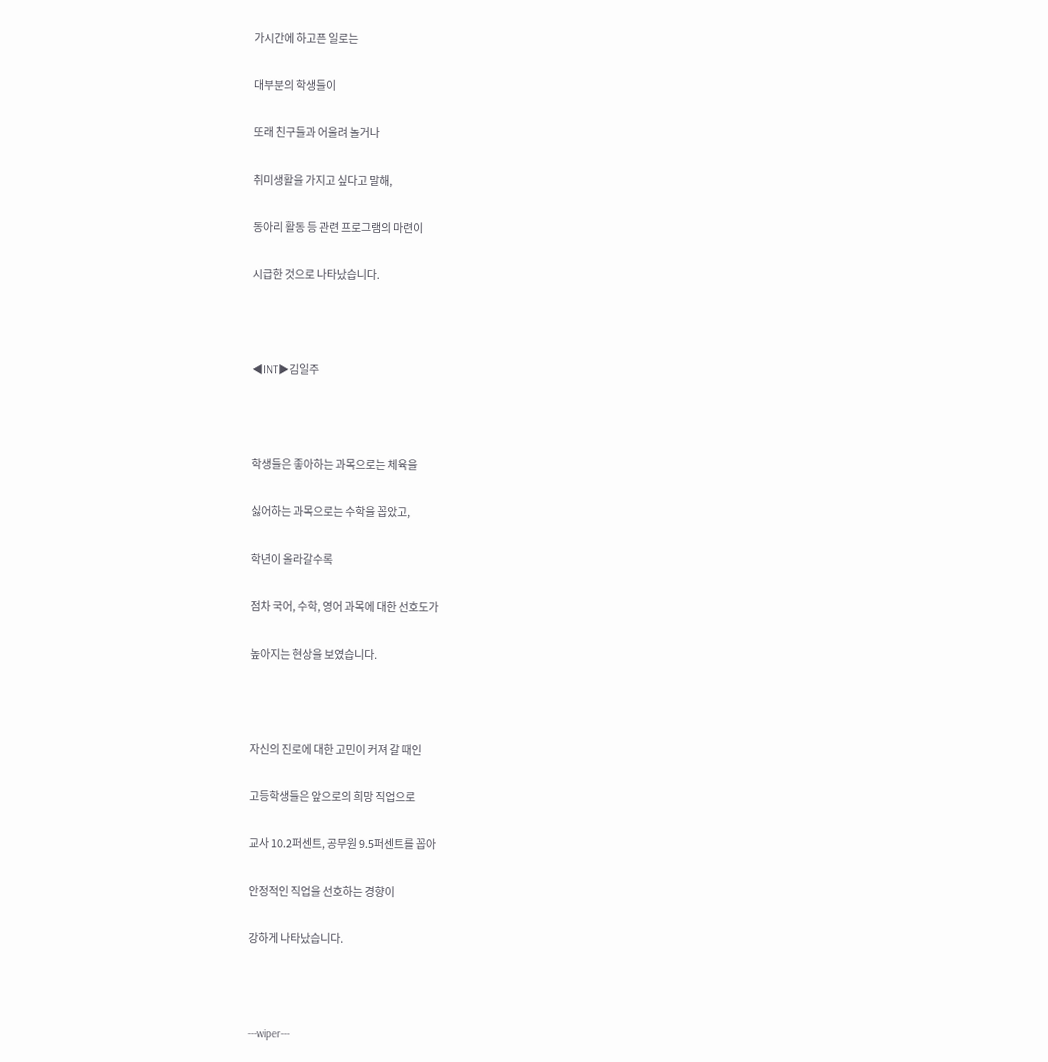가시간에 하고픈 일로는

대부분의 학생들이

또래 친구들과 어울려 놀거나

취미생활을 가지고 싶다고 말해,

동아리 활동 등 관련 프로그램의 마련이

시급한 것으로 나타났습니다.



◀INT▶김일주



학생들은 좋아하는 과목으로는 체육을

싫어하는 과목으로는 수학을 꼽았고,

학년이 올라갈수록

점차 국어, 수학, 영어 과목에 대한 선호도가

높아지는 현상을 보였습니다.



자신의 진로에 대한 고민이 커져 갈 때인

고등학생들은 앞으로의 희망 직업으로

교사 10.2퍼센트, 공무원 9.5퍼센트를 꼽아

안정적인 직업을 선호하는 경향이

강하게 나타났습니다.



---wiper---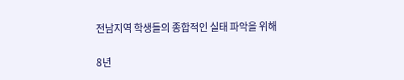전남지역 학생들의 종합적인 실태 파악을 위해

8년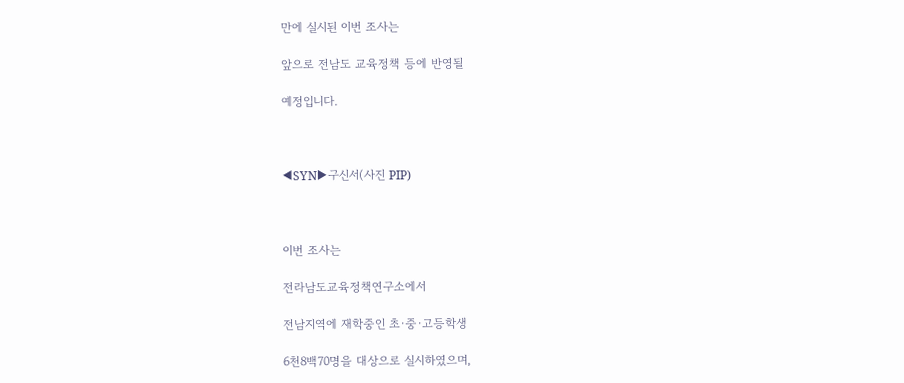만에 실시된 이번 조사는

앞으로 전남도 교육정책 등에 반영될

예정입니다.



◀SYN▶구신서(사진 PIP)



이번 조사는

전라남도교육정책연구소에서

전남지역에 재학중인 초·중·고등학생

6천8백70명을 대상으로 실시하였으며,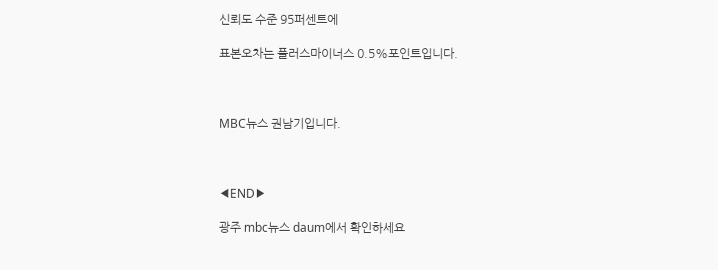신뢰도 수준 95퍼센트에

표본오차는 플러스마이너스 0.5%포인트입니다.



MBC뉴스 권남기입니다.



◀END▶

광주 mbc뉴스 daum에서 확인하세요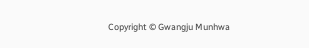Copyright © Gwangju Munhwa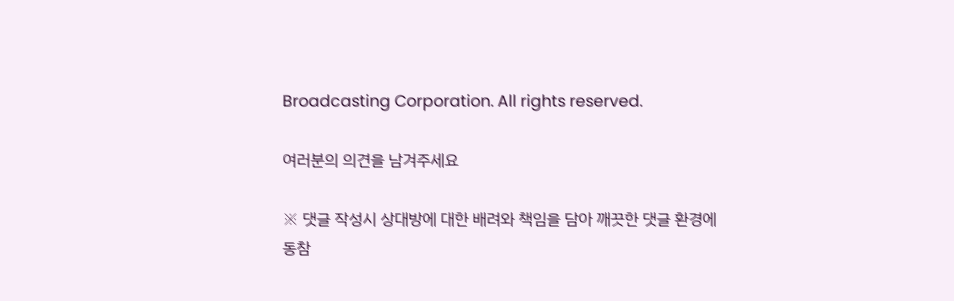Broadcasting Corporation. All rights reserved.

여러분의 의견을 남겨주세요

※ 댓글 작성시 상대방에 대한 배려와 책임을 담아 깨끗한 댓글 환경에 동참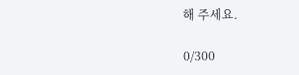해 주세요.

0/300